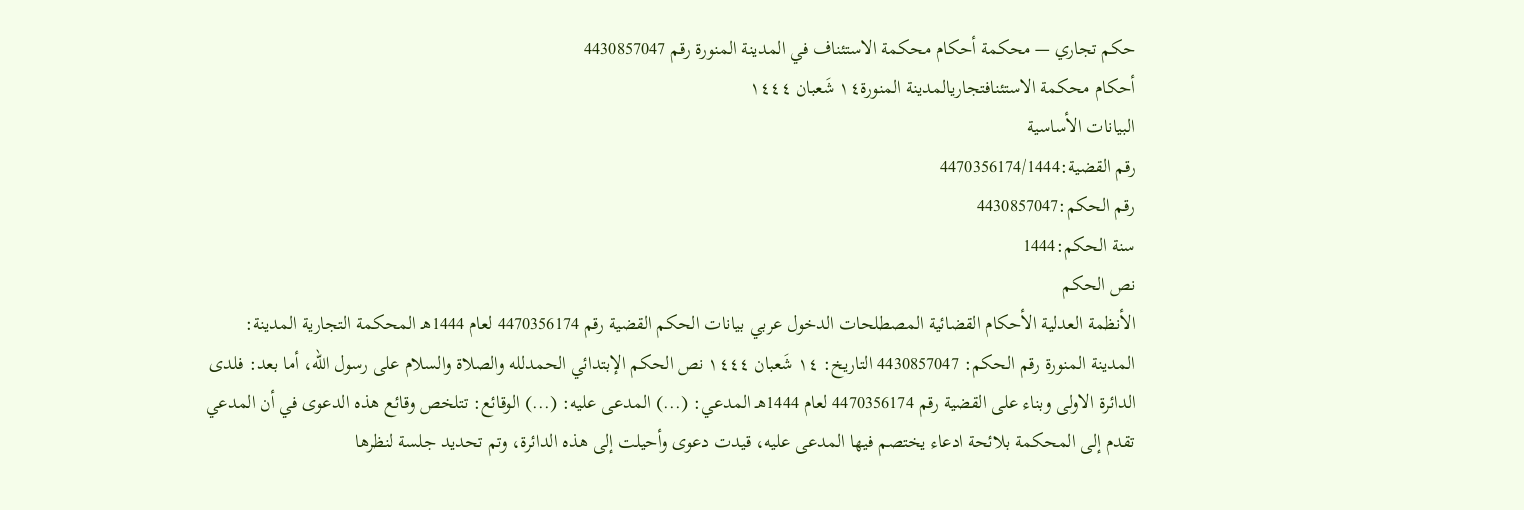حكم تجاري — محكمة أحكام محكمة الاستئناف في المدينة المنورة رقم 4430857047
أحكام محكمة الاستئنافتجاريالمدينة المنورة١٤ شَعبان ١٤٤٤
البيانات الأساسية
رقم القضية:4470356174/1444
رقم الحكم:4430857047
سنة الحكم:1444
نص الحكم
الأنظمة العدلية الأحكام القضائية المصطلحات الدخول عربي بيانات الحكم القضية رقم 4470356174 لعام 1444هـ المحكمة التجارية المدينة: المدينة المنورة رقم الحكم: 4430857047 التاريخ: ١٤ شَعبان ١٤٤٤ نص الحكم الإبتدائي الحمدلله والصلاة والسلام على رسول الله، أما بعد: فلدى الدائرة الاولى وبناء على القضية رقم 4470356174 لعام 1444هـ المدعي: (...) المدعى عليه: (...) الوقائع: تتلخص وقائع هذه الدعوى في أن المدعي تقدم إلى المحكمة بلائحة ادعاء يختصم فيها المدعى عليه، قيدت دعوى وأحيلت إلى هذه الدائرة، وتم تحديد جلسة لنظرها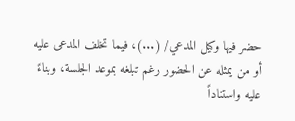حضر فيها وكيل المدعي/ (...)، فيما تخلف المدعى عليه أو من يمثله عن الحضور رغم تبلغه بموعد الجلسة، وبناءً عليه واستناداً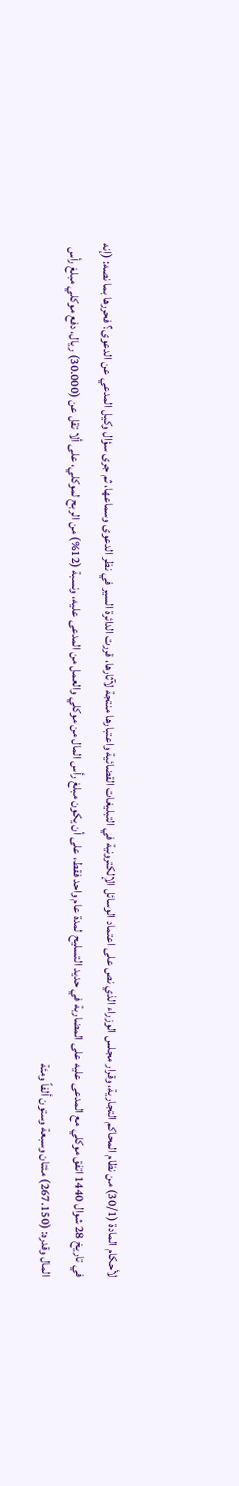لأحكام المادة (30/1) من نظام المحاكم التجارية، وقرار مجلس الوزراء الذي نص على اعتماد الوسائل الإلكترونية في التبليغات القضائية واعتبارها منتجة لآثارها، قررت الدائرة السير في نظر الدعوى وسماعها، ثم جرى سؤال وكيل المدعي عن الدعوى؟ فحررها بما نصه: (إنه في تاريخ 28 شوال 1440 اتفق موكلي مع المدعى عليه على المضاربة في حديد التسليح لمدة عام واحد فقط، على أن يكون مبلغ رأس المال من موكلي والعمل من المدعى عليه، ونسبة (12%) من الربح لموكلي، على ألا تقل عن (30.000) ريال، دفع موكلي مبلغ رأس المال وقدره: (267.150) مئتان وسبعة وستون ألفاً ومئة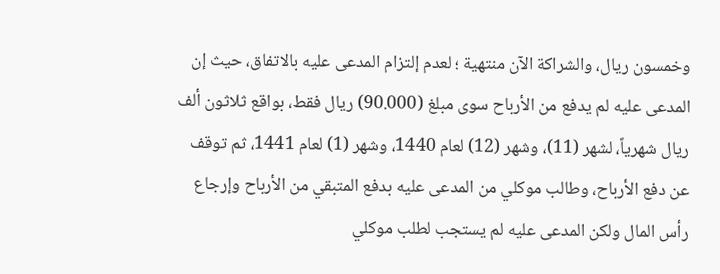وخمسون ريال، والشراكة الآن منتهية ؛ لعدم إلتزام المدعى عليه بالاتفاق، حيث إن المدعى عليه لم يدفع من الأرباح سوى مبلغ (90.000) ريال فقط، بواقع ثلاثون ألف ريال شهرياً، لشهر (11)، وشهر (12) لعام 1440، وشهر (1) لعام 1441، ثم توقف عن دفع الأرباح، وطالب موكلي من المدعى عليه بدفع المتبقي من الأرباح وإرجاع رأس المال ولكن المدعى عليه لم يستجب لطلب موكلي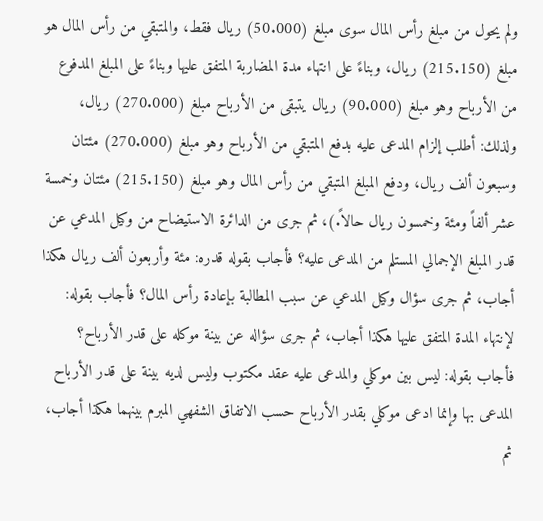ولم يحول من مبلغ رأس المال سوى مبلغ (50.000) ريال فقط، والمتبقي من رأس المال هو مبلغ (215.150) ريال، وبناءً على انتهاء مدة المضاربة المتفق عليها وبناءً على المبلغ المدفوع من الأرباح وهو مبلغ (90.000) ريال يتبقى من الأرباح مبلغ (270.000) ريال، ولذلك: أطلب إلزام المدعى عليه بدفع المتبقي من الأرباح وهو مبلغ (270.000) مئتان وسبعون ألف ريال، ودفع المبلغ المتبقي من رأس المال وهو مبلغ (215.150) مئتان وخمسة عشر ألفاً ومئة وخمسون ريال حالاً.)، ثم جرى من الدائرة الاستيضاح من وكيل المدعي عن قدر المبلغ الإجمالي المستلم من المدعى عليه؟ فأجاب بقوله قدره: مئة وأربعون ألف ريال هكذا أجاب، ثم جرى سؤال وكيل المدعي عن سبب المطالبة بإعادة رأس المال؟ فأجاب بقوله: لإنتهاء المدة المتفق عليها هكذا أجاب، ثم جرى سؤاله عن بينة موكله على قدر الأرباح؟ فأجاب بقوله: ليس بين موكلي والمدعى عليه عقد مكتوب وليس لديه بينة على قدر الأرباح المدعى بها وإنما ادعى موكلي بقدر الأرباح حسب الاتفاق الشفهي المبرم بينهما هكذا أجاب، ثم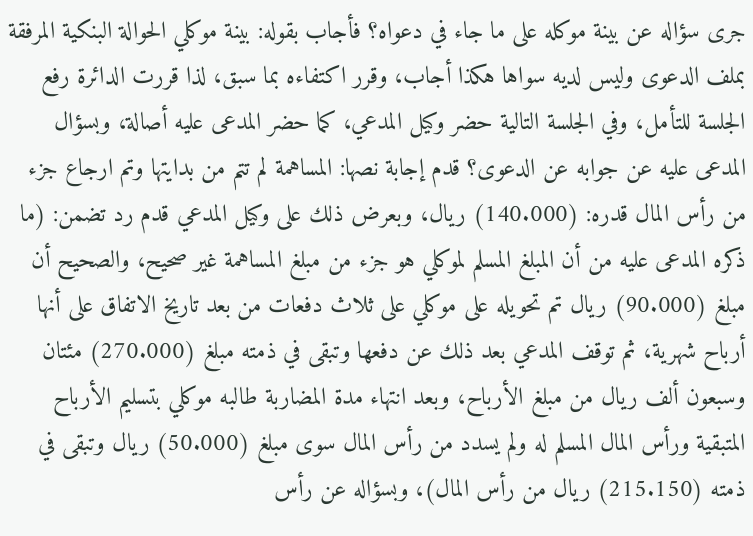جرى سؤاله عن بينة موكله على ما جاء في دعواه؟ فأجاب بقوله: بينة موكلي الحوالة البنكية المرفقة بملف الدعوى وليس لديه سواها هكذا أجاب، وقرر اكتفاءه بما سبق، لذا قررت الدائرة رفع الجلسة للتأمل، وفي الجلسة التالية حضر وكيل المدعي، كما حضر المدعى عليه أصالة، وبسؤال المدعى عليه عن جوابه عن الدعوى؟ قدم إجابة نصها: المساهمة لم تتم من بدايتها وتم ارجاع جزء من رأس المال قدره: (140.000) ريال، وبعرض ذلك على وكيل المدعي قدم رد تضمن: (ما ذكره المدعى عليه من أن المبلغ المسلم لموكلي هو جزء من مبلغ المساهمة غير صحيح، والصحيح أن مبلغ (90.000) ريال تم تحويله على موكلي على ثلاث دفعات من بعد تاريخ الاتفاق على أنها أرباح شهرية، ثم توقف المدعي بعد ذلك عن دفعها وتبقى في ذمته مبلغ (270.000) مئتان وسبعون ألف ريال من مبلغ الأرباح، وبعد انتهاء مدة المضاربة طالبه موكلي بتسليم الأرباح المتبقية ورأس المال المسلم له ولم يسدد من رأس المال سوى مبلغ (50.000) ريال وتبقى في ذمته (215.150) ريال من رأس المال)، وبسؤاله عن رأس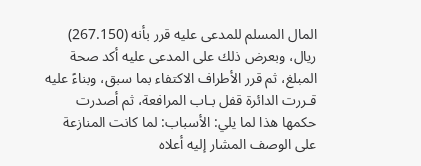المال المسلم للمدعى عليه قرر بأنه (267.150) ريال، وبعرض ذلك على المدعى عليه أكد صحة المبلغ، ثم قرر الأطراف الاكتفاء بما سبق، وبناءً عليه قـررت الدائرة قفل بـاب المرافعة، ثم أصدرت حكمها هذا لما يلي: الأسباب: لما كانت المنازعة على الوصف المشار إليه أعلاه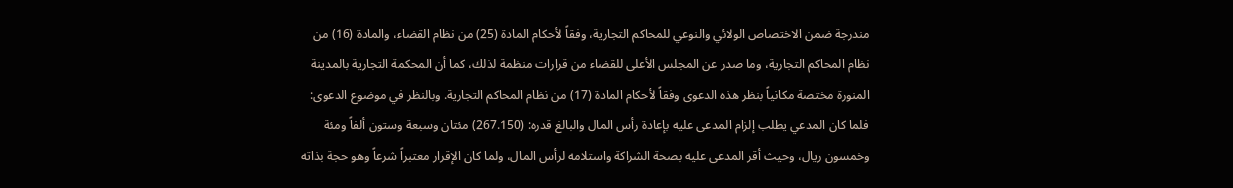مندرجة ضمن الاختصاص الولائي والنوعي للمحاكم التجارية، وفقاً لأحكام المادة (25) من نظام القضاء، والمادة (16) من نظام المحاكم التجارية، وما صدر عن المجلس الأعلى للقضاء من قرارات منظمة لذلك، كما أن المحكمة التجارية بالمدينة المنورة مختصة مكانياً بنظر هذه الدعوى وفقاً لأحكام المادة (17) من نظام المحاكم التجارية. وبالنظر في موضوع الدعوى: فلما كان المدعي يطلب إلزام المدعى عليه بإعادة رأس المال والبالغ قدره: (267.150) مئتان وسبعة وستون ألفاً ومئة وخمسون ريال، وحيث أقر المدعى عليه بصحة الشراكة واستلامه لرأس المال، ولما كان الإقرار معتبراً شرعاً وهو حجة بذاته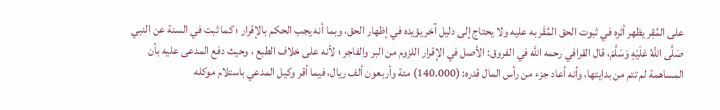على المُقِر يظهر أثره في ثبوت الحق المُقَر به عليه ولا يحتاج إلى دليل آخر يؤيده في إظهار الحق، وبما أنه يجب الحكم بالإقرار ؛ كما ثبت في السنة عن النبي صَلَّى اللَّهُ عَلَيْهِ وَسَلَّمَ، قال القرافي رحمه اللَّه في الفروق: الأصل في الإقرار اللزوم من البر والفاجر ؛ لأنه على خلاف الطبع ، وحيث دفع المدعى عليه بأن المساهمة لم تتم من بدايتها، وأنه أعاد جزء من رأس المال قدره: (140.000) مئة وأربعون ألف ريال، فيما أقر وكيل المدعي باستلام موكله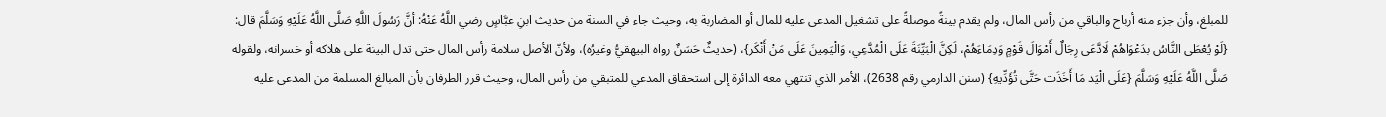للمبلغ، وأن جزء منه أرباح والباقي من رأس المال، ولم يقدم بينةً موصلةً على تشغيل المدعى عليه للمال أو المضاربة به، وحيث جاء في السنة من حديث ابنِ عبَّاسٍ رضي اللَّهُ عَنْهُ: أنَّ رَسُولَ اللَّهِ صَلَّى اللَّهُ عَلَيْهِ وَسَلَّمَ قال: {لَوْ يُعْطَى النَّاسُ بدَعْوَاهُمْ لَادَّعَى رِجَالٌ أَمْوَالَ قَوْمٍ وَدِمَاءَهُمْ، لَكِنَّ الْبَيِّنَةَ عَلَى الْمُدَّعِي، وَالْيَمِينَ عَلَى مَنْ أَنْكَر}، (حديثٌ حَسَنٌ رواه البيهقيُّ وغيرُه)، ولأنّ الأصل سلامة رأس المال حتى تدل البينة على هلاكه أو خسرانه، ولقوله صَلَّى اللَّهُ عَلَيْهِ وَسَلَّمَ {عَلَى الْيَد مَا أَخَذَت حَتَّى تُؤَدِّيهِ} (سنن الدارمي رقم 2638)، الأمر الذي تنتهي معه الدائرة إلى استحقاق المدعي للمتبقي من رأس المال، وحيث قرر الطرفان بأن المبالغ المسلمة من المدعى عليه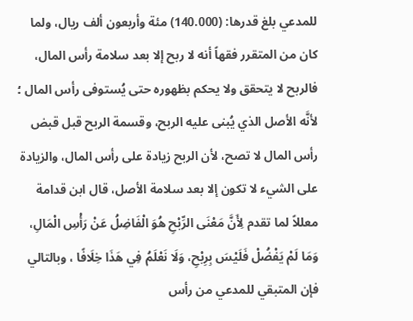للمدعي بلغ قدرها: (140.000) مئة وأربعون ألف ريال، ولما كان من المتقرر فقهاً أنه لا ربح إلا بعد سلامة رأس المال، فالربح لا يتحقق ولا يحكم بظهوره حتى يُستوفى رأس المال ؛ لأنَّه الأصل الذي يُبنى عليه الربح، وقسمة الربح قبل قبض رأس المال لا تصح، لأن الربح زيادة على رأس المال، والزيادة على الشيء لا تكون إلا بعد سلامة الأصل، قال ابن قدامة معللاً لما تقدم لِأَنَّ مَعْنَى الرِّبْحِ هُوَ الْفَاضِلُ عَنْ رَأْسِ الْمَالِ، وَمَا لَمْ يَفْضُلْ فَلَيْسَ بِرِبْحِ، وَلَا نَعْلَمُ فِي هَذَا خِلَافًا ، وبالتالي فإن المتبقي للمدعي من رأس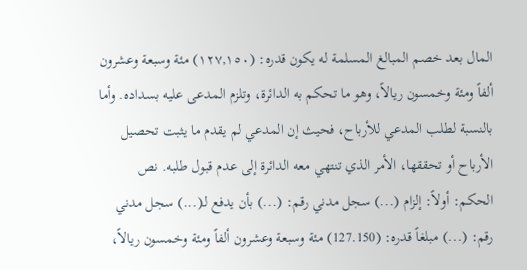المال بعد خصم المبالغ المسلمة له يكون قدره: (١٢٧,١٥٠) مئة وسبعة وعشرون ألفاً ومئة وخمسون ريالاً، وهو ما تحكم به الدائرة، وتلزم المدعى عليه بسداده. وأما بالنسبة لطلب المدعي للأرباح، فحيث إن المدعي لم يقدم ما يثبت تحصيل الأرباح أو تحققها، الأمر الذي تنتهي معه الدائرة إلى عدم قبول طلبه. نص الحكم: أولاً: إلزام (...) سجل مدني رقم: (...) بأن يدفع لـ(...) سجل مدني رقم: (...) مبلغاً قدره: (127.150) مئة وسبعة وعشرون ألفاً ومئة وخمسون ريالاً،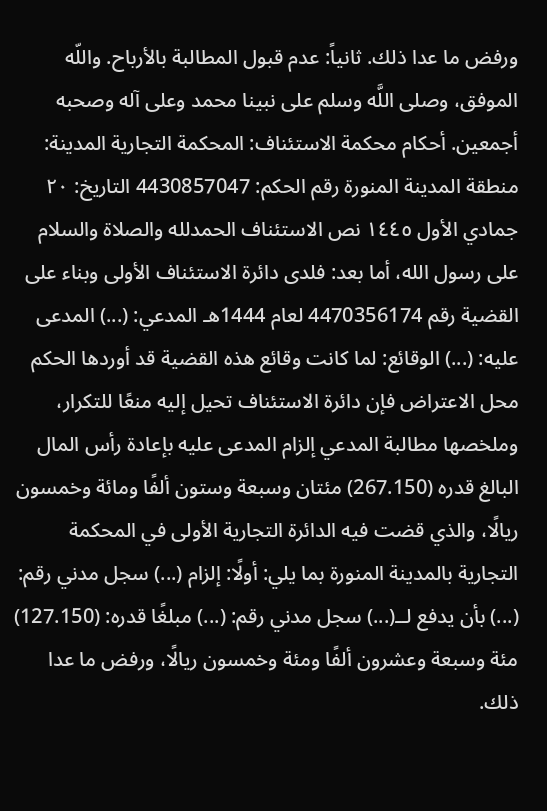ورفض ما عدا ذلك. ثانياً: عدم قبول المطالبة بالأرباح. واللّه الموفق، وصلى اللَّه وسلم على نبينا محمد وعلى آله وصحبه أجمعين. أحكام محكمة الاستئناف: المحكمة التجارية المدينة: منطقة المدينة المنورة رقم الحكم: 4430857047 التاريخ: ٢٠ جمادي الأول ١٤٤٥ نص الاستئناف الحمدلله والصلاة والسلام على رسول الله، أما بعد: فلدى دائرة الاستئناف الأولى وبناء على القضية رقم 4470356174 لعام 1444هـ المدعي: (...) المدعى عليه: (...) الوقائع: لما كانت وقائع هذه القضية قد أوردها الحكم محل الاعتراض فإن دائرة الاستئناف تحيل إليه منعًا للتكرار، وملخصها مطالبة المدعي إلزام المدعى عليه بإعادة رأس المال البالغ قدره (267.150) مئتان وسبعة وستون ألفًا ومائة وخمسون ريالًا، والذي قضت فيه الدائرة التجارية الأولى في المحكمة التجارية بالمدينة المنورة بما يلي: أولًا: إلزام (...) سجل مدني رقم: (...) بأن يدفع لــ(...) سجل مدني رقم: (...) مبلغًا قدره: (127.150) مئة وسبعة وعشرون ألفًا ومئة وخمسون ريالًا، ورفض ما عدا ذلك.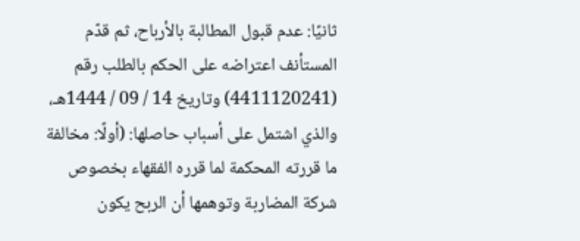ثانيًا: عدم قبول المطالبة بالأرباح، ثم قدّم المستأنف اعتراضه على الحكم بالطلب رقم (4411120241) وتاريخ 14 / 09 / 1444هـ، والذي اشتمل على أسباب حاصلها: (أولًا: مخالفة ما قررته المحكمة لما قرره الفقهاء بخصوص شركة المضاربة وتوهمها أن الربح يكون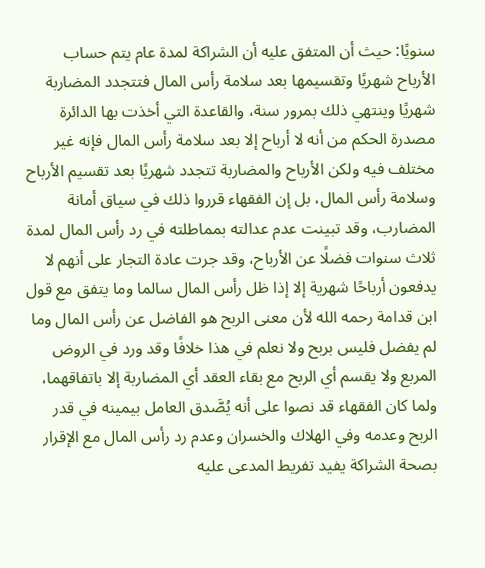سنويًا: حيث أن المتفق عليه أن الشراكة لمدة عام يتم حساب الأرباح شهريًا وتقسيمها بعد سلامة رأس المال فتتجدد المضاربة شهريًا وينتهي ذلك بمرور سنة، والقاعدة التي أخذت بها الدائرة مصدرة الحكم من أنه لا أرباح إلا بعد سلامة رأس المال فإنه غير مختلف فيه ولكن الأرباح والمضاربة تتجدد شهريًا بعد تقسيم الأرباح وسلامة رأس المال، بل إن الفقهاء قرروا ذلك في سياق أمانة المضارب، وقد تبينت عدم عدالته بمماطلته في رد رأس المال لمدة ثلاث سنوات فضلًا عن الأرباح، وقد جرت عادة التجار على أنهم لا يدفعون أرباحًا شهرية إلا إذا ظل رأس المال سالما وما يتفق مع قول ابن قدامة رحمه الله لأن معنى الربح هو الفاضل عن رأس المال وما لم يفضل فليس بربح ولا نعلم في هذا خلافًا وقد ورد في الروض المربع ولا يقسم أي الربح مع بقاء العقد أي المضاربة إلا باتفاقهما، ولما كان الفقهاء قد نصوا على أنه يُصَّدق العامل بيمينه في قدر الربح وعدمه وفي الهلاك والخسران وعدم رد رأس المال مع الإقرار بصحة الشراكة يفيد تفريط المدعى عليه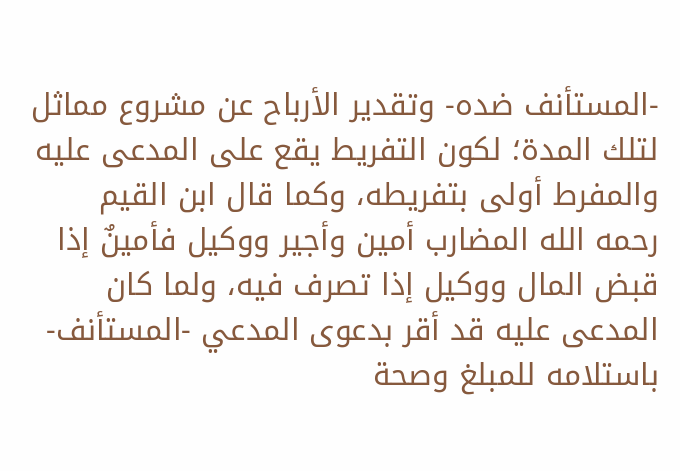-المستأنف ضده- وتقدير الأرباح عن مشروع مماثل لتلك المدة؛ لكون التفريط يقع على المدعى عليه والمفرط أولى بتفريطه، وكما قال ابن القيم رحمه الله المضارب أمين وأجير ووكيل فأمينٌ إذا قبض المال ووكيل إذا تصرف فيه، ولما كان المدعى عليه قد أقر بدعوى المدعي -المستأنف- باستلامه للمبلغ وصحة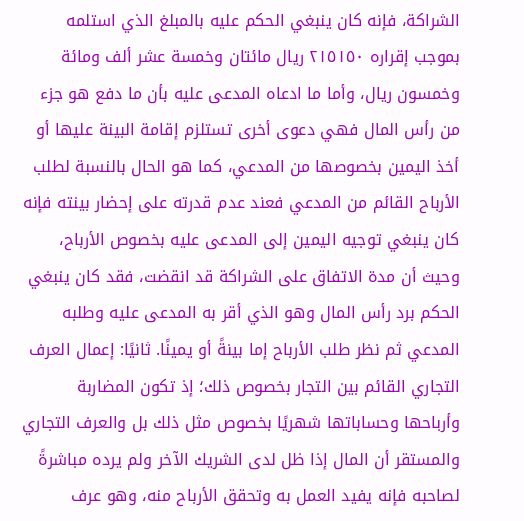الشراكة، فإنه كان ينبغي الحكم عليه بالمبلغ الذي استلمه بموجب إقراره ٢١٥١٥٠ ريال مائتان وخمسة عشر ألف ومائة وخمسون ريال، وأما ما ادعاه المدعى عليه بأن ما دفع هو جزء من رأس المال فهي دعوى أخرى تستلزم إقامة البينة عليها أو أخذ اليمين بخصوصها من المدعي، كما هو الحال بالنسبة لطلب الأرباح القائم من المدعي فعند عدم قدرته على إحضار بينته فإنه كان ينبغي توجيه اليمين إلى المدعى عليه بخصوص الأرباح، وحيث أن مدة الاتفاق على الشراكة قد انقضت، فقد كان ينبغي الحكم برد رأس المال وهو الذي أقر به المدعى عليه وطلبه المدعي ثم نظر طلب الأرباح إما بينةً أو يمينًا. ثانيًا: إعمال العرف التجاري القائم بين التجار بخصوص ذلك؛ إذ تكون المضاربة وأرباحها وحساباتها شهريًا بخصوص مثل ذلك بل والعرف التجاري والمستقر أن المال إذا ظل لدى الشريك الآخر ولم يرده مباشرةً لصاحبه فإنه يفيد العمل به وتحقق الأرباح منه، وهو عرف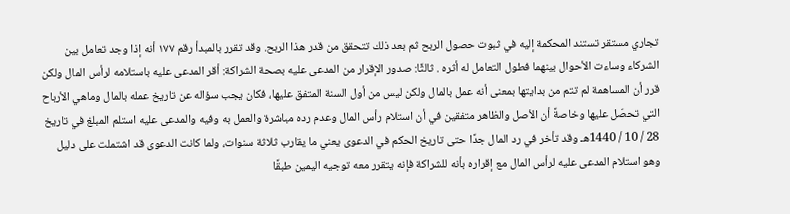تجاري مستقر تستند المحكمة إليه في ثبوت حصول الربح ثم بعد ذلك تتحقق من قدر هذا الربح. وقد تقرر بالمبدأ رقم ۱۷۷ أنه إذا وجد تعامل بين الشركاء وساءت الأحوال بينهما فطول التعامل له أثره . ثالثًا: صدور الإقرار من المدعى عليه بصحة الشراكة: أقر المدعى عليه باستلامه لرأس المال ولكن قرر أن المساهمة لم تتم من بدايتها بمعنى أنه عمل بالمال ولكن ليس من أول السنة المتفق عليها، فكان يجب سؤاله عن تاريخ عمله بالمال وماهي الأرباح التي تحصّل عليها وخاصةً أن الأصل والظاهر متفقين في أن استلام رأس المال وعدم رده مباشرة والعمل به وفيه والمدعى عليه استلم المبلغ في تاريخ 28 / 10 / 1440هـ وقد تأخر في رد المال جدًا حتى تاريخ الحكم في الدعوى يعني ما يقارب ثلاثة سنوات، ولما كانت الدعوى قد اشتملت على دليل وهو استلام المدعى عليه لرأس المال مع إقراره بأنه للشراكة فإنه يتقرر معه توجيه اليمين طبقًا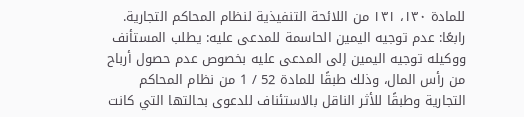للمادة ۱۳۰، ۱۳۱ من اللائحة التنفيذية لنظام المحاكم التجارية. رابعًا: عدم توجيه اليمين الحاسمة للمدعى عليه: يطلب المستأنف ووكيله توجيه اليمين إلى المدعى عليه بخصوص عدم حصول أرباح من رأس المال، وذلك طبقًا للمادة 52 / 1 من نظام المحاكم التجارية وطبقًا للأثر الناقل بالاستئناف للدعوى بحالتها التي كانت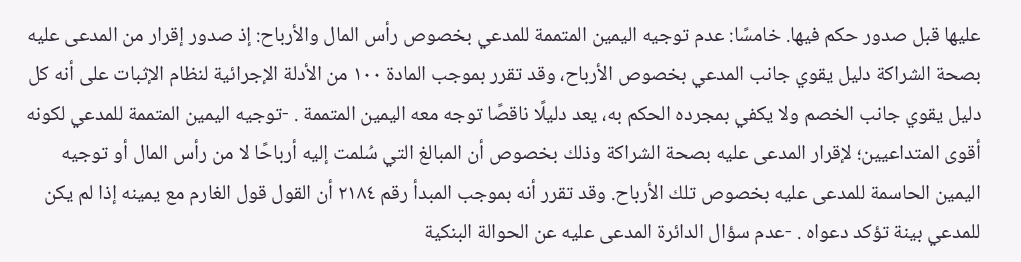عليها قبل صدور حكم فيها. خامسًا: عدم توجيه اليمين المتممة للمدعي بخصوص رأس المال والأرباح: إذ صدور إقرار من المدعى عليه بصحة الشراكة دليل يقوي جانب المدعي بخصوص الأرباح، وقد تقرر بموجب المادة ١٠٠ من الأدلة الإجرائية لنظام الإثبات على أنه كل دليل يقوي جانب الخصم ولا يكفي بمجرده الحكم به، يعد دليلًا ناقصًا توجه معه اليمين المتممة . -توجيه اليمين المتممة للمدعي لكونه أقوى المتداعيين؛ لإقرار المدعى عليه بصحة الشراكة وذلك بخصوص أن المبالغ التي سُلمت إليه أرباحًا لا من رأس المال أو توجيه اليمين الحاسمة للمدعى عليه بخصوص تلك الأرباح. وقد تقرر أنه بموجب المبدأ رقم ۲۱۸٤ أن القول قول الغارم مع يمينه إذا لم يكن للمدعي بينة تؤكد دعواه . -عدم سؤال الدائرة المدعى عليه عن الحوالة البنكية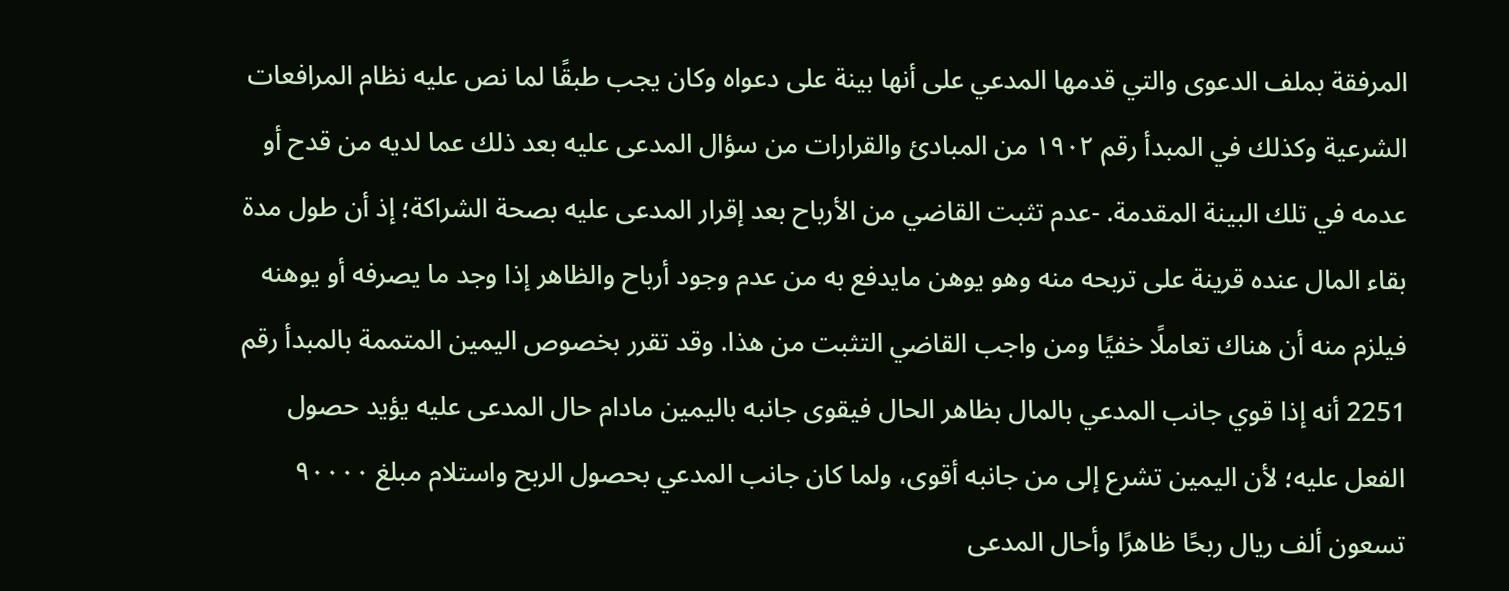المرفقة بملف الدعوى والتي قدمها المدعي على أنها بينة على دعواه وكان يجب طبقًا لما نص عليه نظام المرافعات الشرعية وكذلك في المبدأ رقم ۱۹۰۲ من المبادئ والقرارات من سؤال المدعى عليه بعد ذلك عما لديه من قدح أو عدمه في تلك البينة المقدمة. -عدم تثبت القاضي من الأرباح بعد إقرار المدعى عليه بصحة الشراكة؛ إذ أن طول مدة بقاء المال عنده قرينة على تربحه منه وهو يوهن مايدفع به من عدم وجود أرباح والظاهر إذا وجد ما يصرفه أو يوهنه فيلزم منه أن هناك تعاملًا خفيًا ومن واجب القاضي التثبت من هذا. وقد تقرر بخصوص اليمين المتممة بالمبدأ رقم 2251 أنه إذا قوي جانب المدعي بالمال بظاهر الحال فيقوى جانبه باليمين مادام حال المدعى عليه يؤيد حصول الفعل عليه؛ لأن اليمين تشرع إلى من جانبه أقوى، ولما كان جانب المدعي بحصول الربح واستلام مبلغ ۹۰۰۰۰ تسعون ألف ريال ربحًا ظاهرًا وأحال المدعى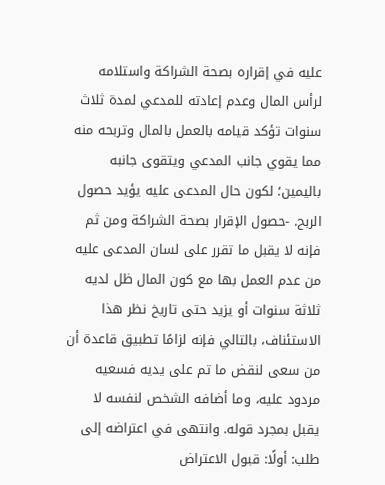عليه في إقراره بصحة الشراكة واستلامه لرأس المال وعدم إعادته للمدعي لمدة ثلاث سنوات تؤكد قيامه بالعمل بالمال وتربحه منه مما يقوي جانب المدعي ويتقوى جانبه باليمين؛ لكون حال المدعى عليه يؤيد حصول الربح. -حصول الإقرار بصحة الشراكة ومن ثم فإنه لا يقبل ما تقرر على لسان المدعى عليه من عدم العمل بها مع كون المال ظل لديه ثلاثة سنوات أو يزيد حتى تاريخ نظر هذا الاستئناف، بالتالي فإنه لزامًا تطبيق قاعدة أن من سعى لنقض ما تم على يديه فسعيه مردود عليه، وما أضافه الشخص لنفسه لا يقبل بمجرد قوله. وانتهى في اعتراضه إلى طلب: أولًا: قبول الاعتراض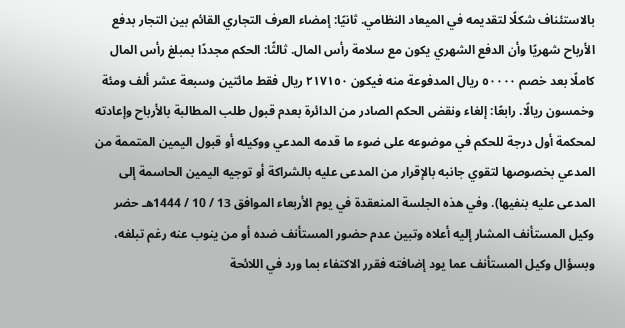بالاستئناف شكلًا لتقديمه في الميعاد النظامي. ثانيًا: إمضاء العرف التجاري القائم بين التجار بدفع الأرباح شهريًا وأن الدفع الشهري يكون مع سلامة رأس المال. ثالثًا: الحكم مجددًا بمبلغ رأس المال كاملًا بعد خصم ٥٠٠٠٠ ريال المدفوعة منه فيكون ٢١٧١٥٠ ريال فقط مائتين وسبعة عشر ألف ومئة وخمسون ريالًا. رابعًا: إلغاء ونقض الحكم الصادر من الدائرة بعدم قبول طلب المطالبة بالأرباح وإعادته لمحكمة أول درجة للحكم في موضوعه على ضوء ما قدمه المدعي ووكيله أو قبول اليمين المتممة من المدعي بخصوصها لتقوي جانبه بالإقرار من المدعى عليه بالشراكة أو توجيه اليمين الحاسمة إلى المدعى عليه بنفيها). وفي هذه الجلسة المنعقدة في يوم الأربعاء الموافق 13 / 10 / 1444هـ حضر وكيل المستأنف المشار إليه أعلاه وتبين عدم حضور المستأنف ضده أو من ينوب عنه رغم تبلغه، وبسؤال وكيل المستأنف عما يود إضافته فقرر الاكتفاء بما ورد في اللائحة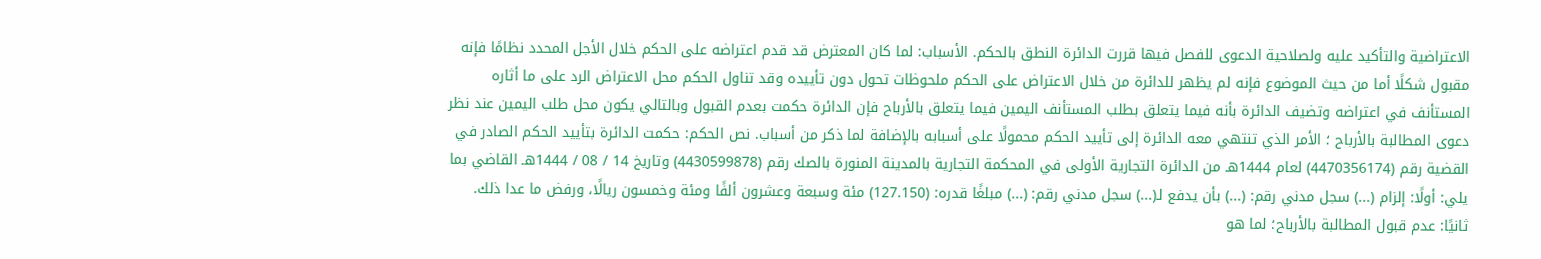الاعتراضية والتأكيد عليه ولصلاحية الدعوى للفصل فيها قررت الدائرة النطق بالحكم. الأسباب: لما كان المعترض قد قدم اعتراضه على الحكم خلال الأجل المحدد نظامًا فإنه مقبول شكلًا أما من حيث الموضوع فإنه لم يظهر للدائرة من خلال الاعتراض على الحكم ملحوظات تحول دون تأييده وقد تناول الحكم محل الاعتراض الرد على ما أثاره المستأنف في اعتراضه وتضيف الدائرة بأنه فيما يتعلق بطلب المستأنف اليمين فيما يتعلق بالأرباح فإن الدائرة حكمت بعدم القبول وبالتالي يكون محل طلب اليمين عند نظر دعوى المطالبة بالأرباح ؛ الأمر الذي تنتهي معه الدائرة إلى تأييد الحكم محمولًا على أسبابه بالإضافة لما ذكر من أسباب. نص الحكم: حكمت الدائرة بتأييد الحكم الصادر في القضية رقم (4470356174) لعام 1444هـ من الدائرة التجارية الأولى في المحكمة التجارية بالمدينة المنورة بالصك رقم (4430599878) وتاريخ 14 / 08 / 1444هـ القاضي بما يلي: أولًا: إلزام (...) سجل مدني رقم: (...) بأن يدفع لـ(...) سجل مدني رقم: (...) مبلغًا قدره: (127.150) مئة وسبعة وعشرون ألفًا ومئة وخمسون ريالًا، ورفض ما عدا ذلك. ثانيًا: عدم قبول المطالبة بالأرباح؛ لما هو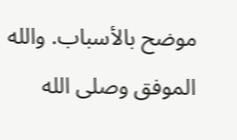موضح بالأسباب. والله الموفق وصلى الله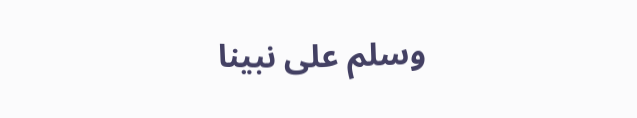وسلم على نبينا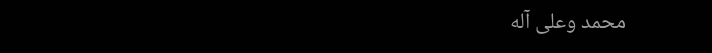محمد وعلى آله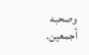وصحبه أجمعين.